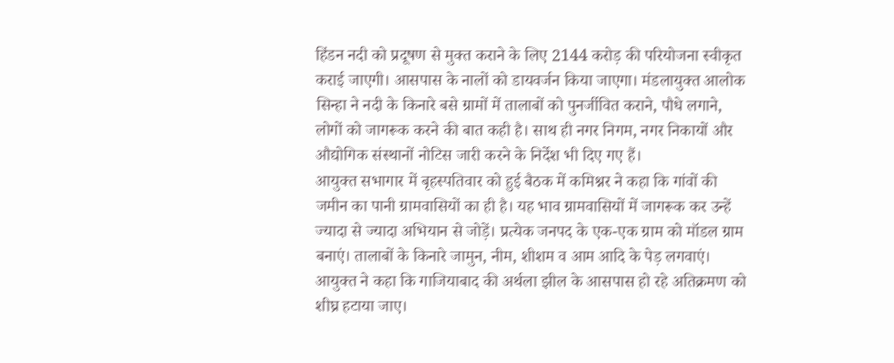हिंडन नदी को प्रदूषण से मुक्त कराने के लिए 2144 करोड़ की परियोजना स्वीकृत कराई जाएगी। आसपास के नालों को डायवर्जन किया जाएगा। मंडलायुक्त आलोक सिन्हा ने नदी के किनारे बसे ग्रामों में तालाबों को पुनर्जीवित कराने, पौधे लगाने, लोगों को जागरूक करने की बात कही है। साथ ही नगर निगम, नगर निकायों और औद्योगिक संस्थानों नोटिस जारी करने के निर्देश भी दिए गए हैं।
आयुक्त सभागार में बृहस्पतिवार को हुई बैठक में कमिश्नर ने कहा कि गांवों की जमीन का पानी ग्रामवासियों का ही है। यह भाव ग्रामवासियों में जागरूक कर उन्हें ज्यादा से ज्यादा अभियान से जोड़ें। प्रत्येक जनपद के एक-एक ग्राम को मॉडल ग्राम बनाएं। तालाबों के किनारे जामुन, नीम, शीशम व आम आदि के पेड़ लगवाएं। आयुक्त ने कहा कि गाजियाबाद की अर्थला झील के आसपास हो रहे अतिक्रमण को शीघ्र हटाया जाए।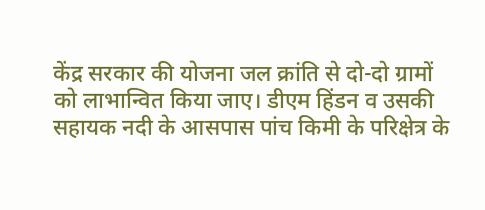केंद्र सरकार की योजना जल क्रांति से दो-दो ग्रामों को लाभान्वित किया जाए। डीएम हिंडन व उसकी सहायक नदी के आसपास पांच किमी के परिक्षेत्र के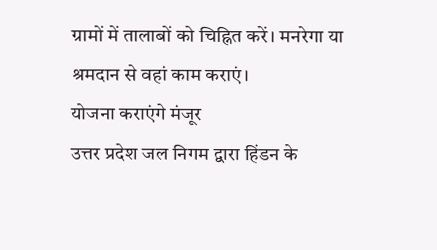ग्रामों में तालाबों को चिह्नित करें। मनरेगा या श्रमदान से वहां काम कराएं।
योजना कराएंगे मंजूर
उत्तर प्रदेश जल निगम द्वारा हिंडन के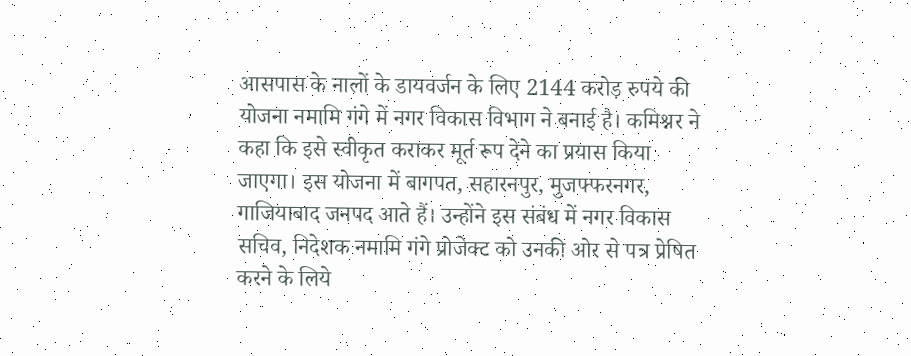आसपास के नालों के डायवर्जन के लिए 2144 करोड़ रुपये की योजना नमामि गंगे में नगर विकास विभाग ने बनाई है। कमिश्नर ने कहा कि इसे स्वीकृत कराकर मूर्त रूप देने का प्रयास किया जाएगा। इस योजना में बागपत, सहारनपुर, मुजफ्फरनगर, गाजियाबाद जनपद आते हैं। उन्होंने इस संबंध में नगर विकास सचिव, निदेशक नमामि गंगे प्रोजेक्ट को उनकी ओर से पत्र प्रेषित करने के लिये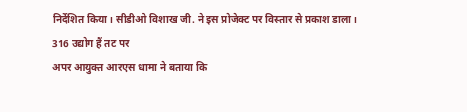निर्देशित किया। सीडीओ विशाख जी. ने इस प्रोजेक्ट पर विस्तार से प्रकाश डाला।
316 उद्योग हैं तट पर
अपर आयुक्त आरएस धामा ने बताया कि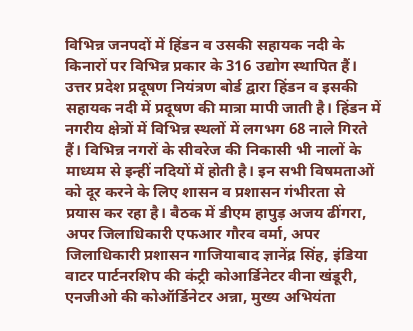विभिन्न जनपदों में हिंडन व उसकी सहायक नदी के किनारों पर विभिन्न प्रकार के 316 उद्योग स्थापित हैं। उत्तर प्रदेश प्रदूषण नियंत्रण बोर्ड द्वारा हिंडन व इसकी सहायक नदी में प्रदूषण की मात्रा मापी जाती है। हिंडन में नगरीय क्षेत्रों में विभिन्न स्थलों में लगभग 68 नाले गिरते हैं। विभिन्न नगरों के सीवरेज की निकासी भी नालों के माध्यम से इन्हीं नदियों में होती है। इन सभी विषमताओं को दूर करने के लिए शासन व प्रशासन गंभीरता से प्रयास कर रहा है। बैठक में डीएम हापुड़ अजय ढींगरा, अपर जिलाधिकारी एफआर गौरव वर्मा, अपर जिलाधिकारी प्रशासन गाजियाबाद ज्ञानेंद्र सिंह, इंडिया वाटर पार्टनरशिप की कंट्री कोआर्डिनेटर वीना खंडूरी, एनजीओ की कोऑर्डिनेटर अन्ना, मुख्य अभियंता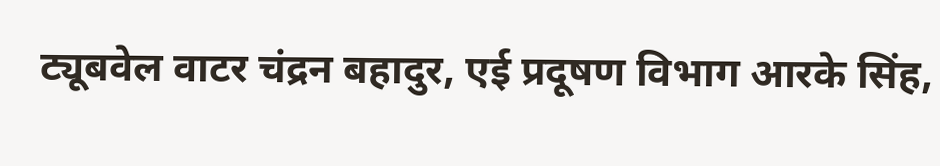ट्यूबवेल वाटर चंद्रन बहादुर, एई प्रदूषण विभाग आरके सिंह,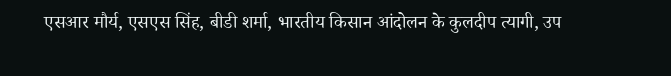एसआर मौर्य, एसएस सिंह, बीडी शर्मा, भारतीय किसान आंदोलन के कुलदीप त्यागी, उप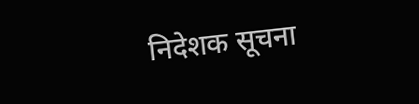निदेशक सूचना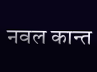नवल कान्त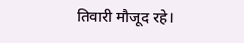तिवारी मौजूद रहे।